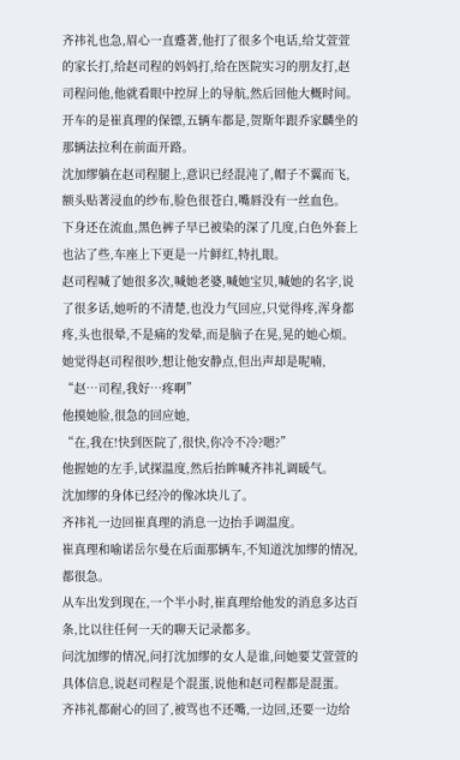齐祎礼也急,眉心一直蹙著,他打了很多个电话,给艾萱萱的家长打,给赵司程的妈妈打,给在医院实习的朋友打,赵司程问他,他就看眼中控屏上的导航,然后回他大概时间。
开车的是崔真理的保镖,五辆车都是,贺斯年跟乔家麟坐的那辆法拉利在前面开路。
沈加缪躺在赵司程腿上,意识已经混沌了,帽子不翼而飞,额头贴著浸血的纱布,脸色很苍白,嘴唇没有一丝血色。
下身还在流血,黑色裤子早已被染的深了几度,白色外套上也沾了些,车座上下更是一片鲜红,特扎眼。
赵司程喊了她很多次,喊她老婆,喊她宝贝,喊她的名字,说了很多话,她听的不清楚,也没力气回应,只觉得疼,浑身都疼,头也很晕,不是痛的发晕,而是脑子在晃,晃的她心烦。
她觉得赵司程很吵,想让他安静点,但出声却是呢喃,
“赵…司程,我好…疼啊”
他摸她脸,很急的回应她,
“在,我在!快到医院了,很快,你冷不冷?嗯?”
他握她的左手,试探温度,然后抬眸喊齐祎礼调暖气。
沈加缪的身体已经冷的像冰块儿了。
齐祎礼一边回崔真理的消息一边抬手调温度。
崔真理和喻诺岳尔曼在后面那辆车,不知道沈加缪的情况,都很急。
从车出发到现在,一个半小时,崔真理给他发的消息多达百条,比以往任何一天的聊天记录都多。
问沈加缪的情况,问打沈加缪的女人是谁,问她要艾萱萱的具体信息,说赵司程是个混蛋,说他和赵司程都是混蛋。
齐祎礼都耐心的回了,被骂也不还嘴,一边回,还要一边给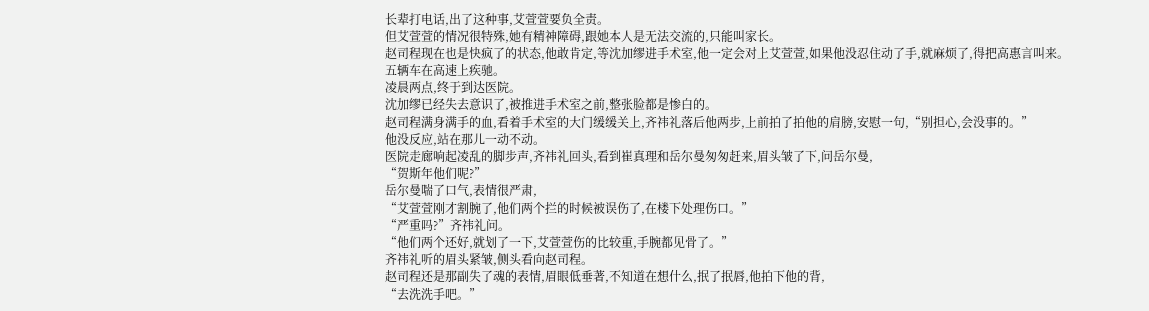长辈打电话,出了这种事,艾萱萱要负全责。
但艾萱萱的情况很特殊,她有精神障碍,跟她本人是无法交流的,只能叫家长。
赵司程现在也是快疯了的状态,他敢肯定,等沈加缪进手术室,他一定会对上艾萱萱,如果他没忍住动了手,就麻烦了,得把高惠言叫来。
五辆车在高速上疾驰。
凌晨两点,终于到达医院。
沈加缪已经失去意识了,被推进手术室之前,整张脸都是惨白的。
赵司程满身满手的血,看着手术室的大门缓缓关上,齐祎礼落后他两步,上前拍了拍他的肩膀,安慰一句,“别担心,会没事的。”
他没反应,站在那儿一动不动。
医院走廊响起凌乱的脚步声,齐祎礼回头,看到崔真理和岳尔曼匆匆赶来,眉头皱了下,问岳尔曼,
“贺斯年他们呢?”
岳尔曼喘了口气,表情很严肃,
“艾萱萱刚才割腕了,他们两个拦的时候被误伤了,在楼下处理伤口。”
“严重吗?”齐祎礼问。
“他们两个还好,就划了一下,艾萱萱伤的比较重,手腕都见骨了。”
齐祎礼听的眉头紧皱,侧头看向赵司程。
赵司程还是那副失了魂的表情,眉眼低垂著,不知道在想什么,抿了抿唇,他拍下他的背,
“去洗洗手吧。”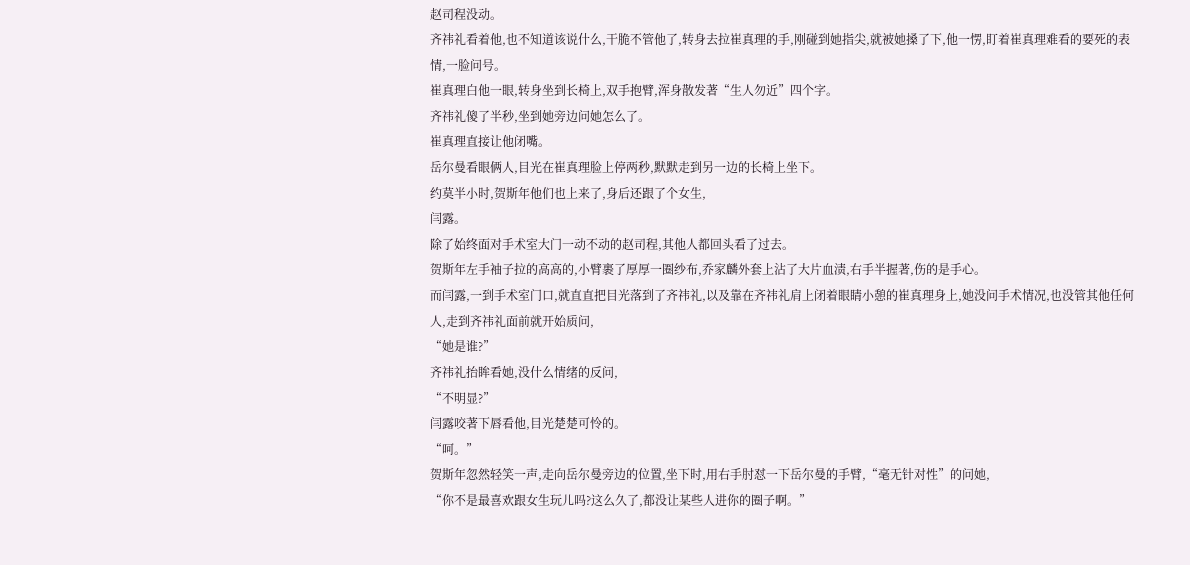赵司程没动。
齐祎礼看着他,也不知道该说什么,干脆不管他了,转身去拉崔真理的手,刚碰到她指尖,就被她搡了下,他一愣,盯着崔真理难看的要死的表情,一脸问号。
崔真理白他一眼,转身坐到长椅上,双手抱臂,浑身散发著“生人勿近”四个字。
齐祎礼傻了半秒,坐到她旁边问她怎么了。
崔真理直接让他闭嘴。
岳尔曼看眼俩人,目光在崔真理脸上停两秒,默默走到另一边的长椅上坐下。
约莫半小时,贺斯年他们也上来了,身后还跟了个女生,
闫露。
除了始终面对手术室大门一动不动的赵司程,其他人都回头看了过去。
贺斯年左手袖子拉的高高的,小臂裹了厚厚一圈纱布,乔家麟外套上沾了大片血渍,右手半握著,伤的是手心。
而闫露,一到手术室门口,就直直把目光落到了齐祎礼,以及靠在齐祎礼肩上闭着眼睛小憩的崔真理身上,她没问手术情况,也没管其他任何人,走到齐祎礼面前就开始质问,
“她是谁?”
齐祎礼抬眸看她,没什么情绪的反问,
“不明显?”
闫露咬著下唇看他,目光楚楚可怜的。
“呵。”
贺斯年忽然轻笑一声,走向岳尔曼旁边的位置,坐下时,用右手肘怼一下岳尔曼的手臂,“毫无针对性”的问她,
“你不是最喜欢跟女生玩儿吗?这么久了,都没让某些人进你的圈子啊。”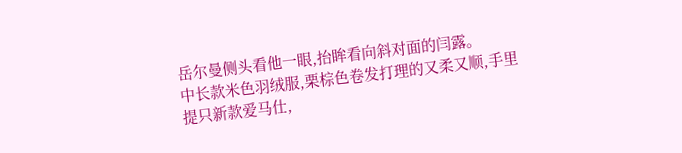岳尔曼侧头看他一眼,抬眸看向斜对面的闫露。
中长款米色羽绒服,栗棕色卷发打理的又柔又顺,手里提只新款爱马仕,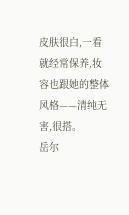皮肤很白,一看就经常保养,妆容也跟她的整体风格——清纯无害,很搭。
岳尔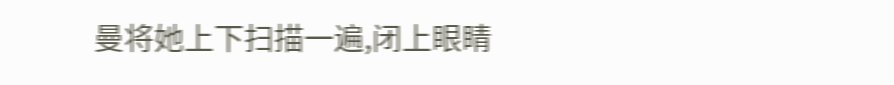曼将她上下扫描一遍,闭上眼睛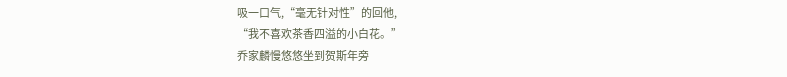吸一口气,“毫无针对性”的回他,
“我不喜欢茶香四溢的小白花。”
乔家麟慢悠悠坐到贺斯年旁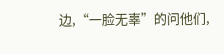边,“一脸无辜”的问他们,